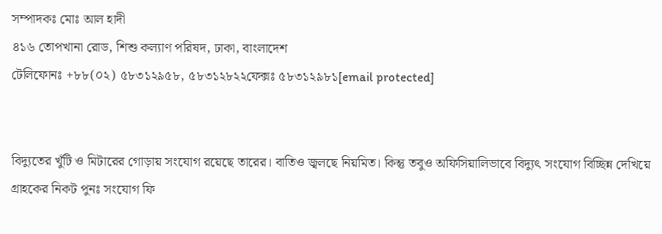সম্পাদকঃ মোঃ আল হাদী
৪১৬ তোপখানা রোড, শিশু কল্যাণ পরিষদ, ঢাকা, বাংলাদেশ
টেলিফোনঃ +৮৮(০২) ৫৮৩১২৯৫৮, ৫৮৩১২৮২২ফেক্সঃ ৫৮৩১২৯৮১[email protected]


বিদ্যুতের খুঁটি ও মিটারের গোড়ায় সংযোগ রয়েছে তারের। বাতিও জ্বলছে নিয়মিত। কিন্তু তবুও অফিসিয়ালিভাবে বিদ্যুৎ সংযোগ বিচ্ছিন্ন দেখিয়ে গ্রাহকের নিকট পুনঃ সংযোগ ফি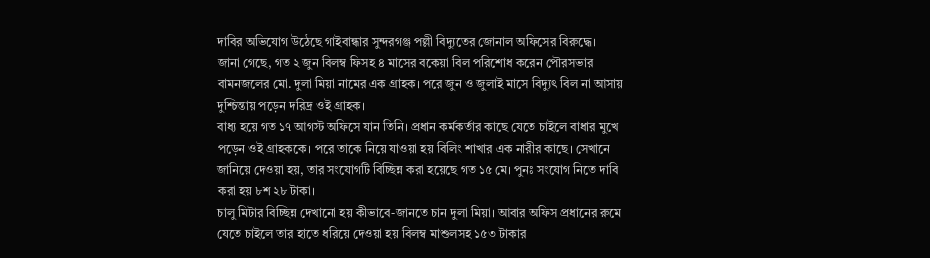দাবির অভিযোগ উঠেছে গাইবান্ধার সুন্দরগঞ্জ পল্লী বিদ্যুতের জোনাল অফিসের বিরুদ্ধে।
জানা গেছে, গত ২ জুন বিলম্ব ফিসহ ৪ মাসের বকেয়া বিল পরিশোধ করেন পৌরসভার বামনজলের মো. দুলা মিয়া নামের এক গ্রাহক। পরে জুন ও জুলাই মাসে বিদ্যুৎ বিল না আসায় দুশ্চিন্তায় পড়েন দরিদ্র ওই গ্রাহক।
বাধ্য হয়ে গত ১৭ আগস্ট অফিসে যান তিনি। প্রধান কর্মকর্তার কাছে যেতে চাইলে বাধার মুখে পড়েন ওই গ্রাহককে। পরে তাকে নিয়ে যাওয়া হয় বিলিং শাখার এক নারীর কাছে। সেখানে জানিয়ে দেওয়া হয়, তার সংযোগটি বিচ্ছিন্ন করা হয়েছে গত ১৫ মে। পুনঃ সংযোগ নিতে দাবি করা হয় ৮শ ২৮ টাকা।
চালু মিটার বিচ্ছিন্ন দেখানো হয় কীভাবে-জানতে চান দুলা মিয়া। আবার অফিস প্রধানের রুমে যেতে চাইলে তার হাতে ধরিয়ে দেওয়া হয় বিলম্ব মাশুলসহ ১৫৩ টাকার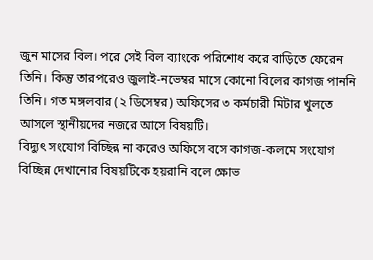জুন মাসের বিল। পরে সেই বিল ব্যাংকে পরিশোধ করে বাড়িতে ফেরেন তিনি। কিন্তু তারপরেও জুলাই-নভেম্বর মাসে কোনো বিলের কাগজ পাননি তিনি। গত মঙ্গলবার (২ ডিসেম্বর) অফিসের ৩ কর্মচারী মিটার খুলতে আসলে স্থানীয়দের নজরে আসে বিষয়টি।
বিদ্যুৎ সংযোগ বিচ্ছিন্ন না করেও অফিসে বসে কাগজ-কলমে সংযোগ বিচ্ছিন্ন দেখানোর বিষয়টিকে হয়রানি বলে ক্ষোভ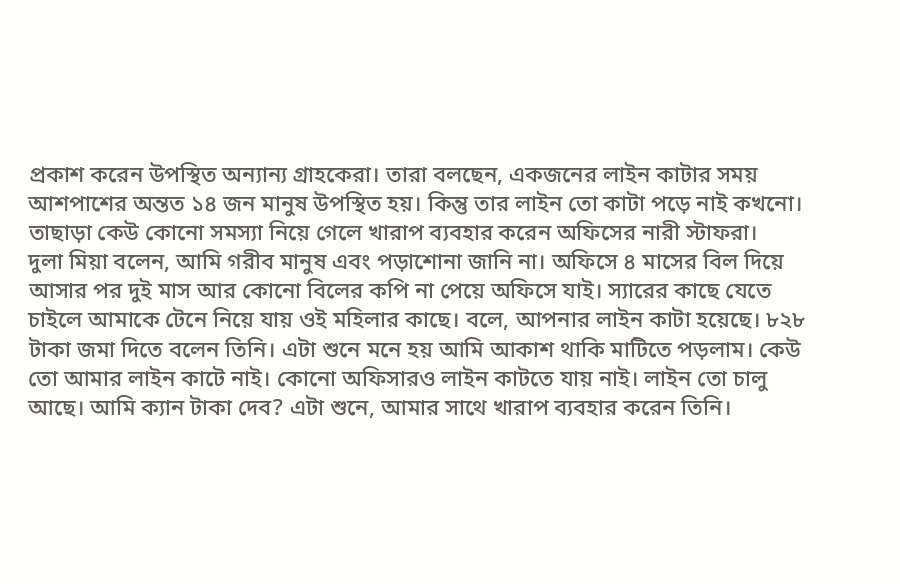প্রকাশ করেন উপস্থিত অন্যান্য গ্রাহকেরা। তারা বলছেন, একজনের লাইন কাটার সময় আশপাশের অন্তত ১৪ জন মানুষ উপস্থিত হয়। কিন্তু তার লাইন তো কাটা পড়ে নাই কখনো। তাছাড়া কেউ কোনো সমস্যা নিয়ে গেলে খারাপ ব্যবহার করেন অফিসের নারী স্টাফরা।
দুলা মিয়া বলেন, আমি গরীব মানুষ এবং পড়াশোনা জানি না। অফিসে ৪ মাসের বিল দিয়ে আসার পর দুই মাস আর কোনো বিলের কপি না পেয়ে অফিসে যাই। স্যারের কাছে যেতে চাইলে আমাকে টেনে নিয়ে যায় ওই মহিলার কাছে। বলে, আপনার লাইন কাটা হয়েছে। ৮২৮ টাকা জমা দিতে বলেন তিনি। এটা শুনে মনে হয় আমি আকাশ থাকি মাটিতে পড়লাম। কেউ তো আমার লাইন কাটে নাই। কোনো অফিসারও লাইন কাটতে যায় নাই। লাইন তো চালু আছে। আমি ক্যান টাকা দেব? এটা শুনে, আমার সাথে খারাপ ব্যবহার করেন তিনি।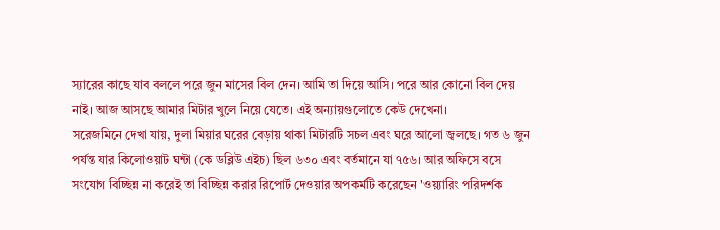স্যারের কাছে যাব বললে পরে জুন মাসের বিল দেন। আমি তা দিয়ে আসি। পরে আর কোনো বিল দেয় নাই। আজ আসছে আমার মিটার খুলে নিয়ে যেতে। এই অন্যায়গুলোতে কেউ দেখেনা।
সরেজমিনে দেখা যায়, দুলা মিয়ার ঘরের বেড়ায় থাকা মিটারটি সচল এবং ঘরে আলো জ্বলছে। গত ৬ জুন পর্যন্ত যার কিলোওয়াট ঘন্টা (কে ডব্লিউ এইচ) ছিল ৬৩০ এবং বর্তমানে যা ৭৫৬। আর অফিসে বসে সংযোগ বিচ্ছিন্ন না করেই তা বিচ্ছিন্ন করার রিপোর্ট দেওয়ার অপকর্মটি করেছেন 'ওয়্যারিং পরিদর্শক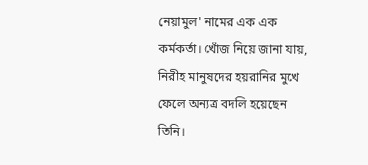নেয়ামুল' নামের এক এক কর্মকর্তা। খোঁজ নিয়ে জানা যায়, নিরীহ মানুষদের হয়রানির মুখে ফেলে অন্যত্র বদলি হয়েছেন তিনি।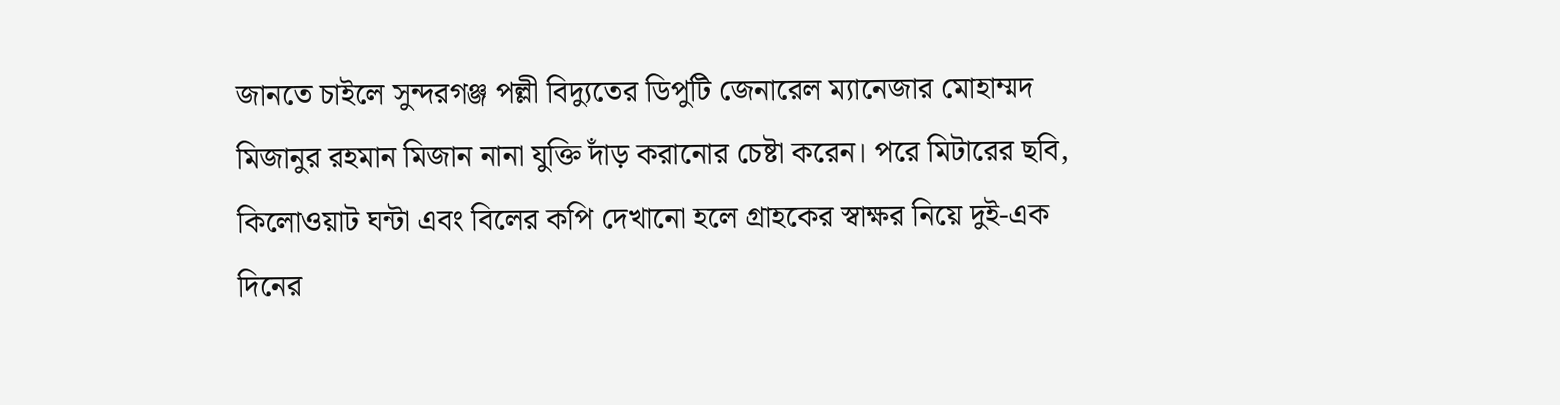জানতে চাইলে সুন্দরগঞ্জ পল্লী বিদ্যুতের ডিপুটি জেনারেল ম্যানেজার মোহাম্মদ মিজানুর রহমান মিজান নানা যুক্তি দাঁড় করানোর চেষ্টা করেন। পরে মিটারের ছবি, কিলোওয়াট ঘন্টা এবং বিলের কপি দেখানো হলে গ্রাহকের স্বাক্ষর নিয়ে দুই-এক দিনের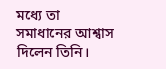মধ্যে তা সমাধানের আশ্বাস দিলেন তিনি।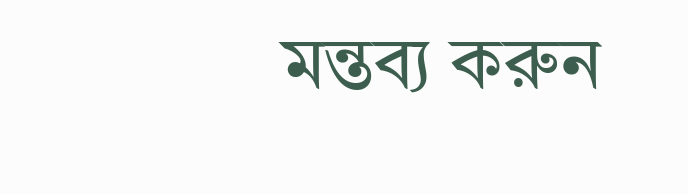মন্তব্য করুন